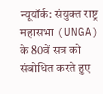न्यूयॉर्क: संयुक्त राष्ट्र महासभा (UNGA) के 80वें सत्र को संबोधित करते हुए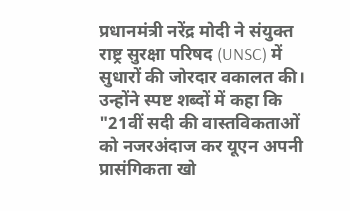प्रधानमंत्री नरेंद्र मोदी ने संयुक्त राष्ट्र सुरक्षा परिषद (UNSC) में सुधारों की जोरदार वकालत की। उन्होंने स्पष्ट शब्दों में कहा कि "21वीं सदी की वास्तविकताओं को नजरअंदाज कर यूएन अपनी प्रासंगिकता खो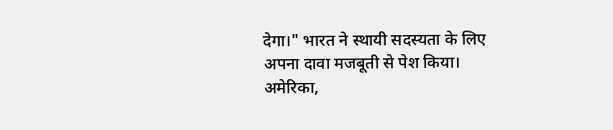देगा।" भारत ने स्थायी सदस्यता के लिए अपना दावा मजबूती से पेश किया।
अमेरिका,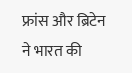फ्रांस और ब्रिटेन ने भारत की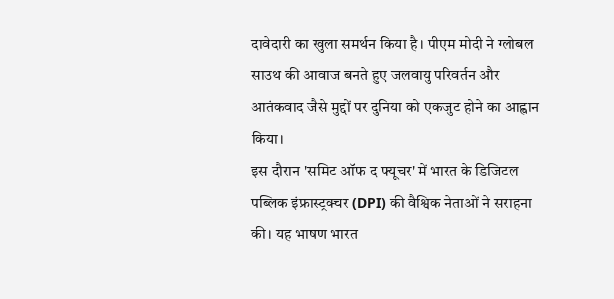दावेदारी का खुला समर्थन किया है। पीएम मोदी ने ग्लोबल साउथ की आवाज बनते हुए जलवायु परिवर्तन और आतंकवाद जैसे मुद्दों पर दुनिया को एकजुट होने का आह्वान किया।
इस दौरान 'समिट ऑफ द फ्यूचर' में भारत के डिजिटल पब्लिक इंफ्रास्ट्रक्चर (DPI) की वैश्विक नेताओं ने सराहना की। यह भाषण भारत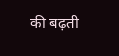की बढ़ती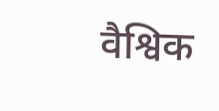वैश्विक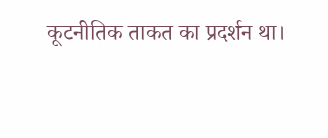कूटनीतिक ताकत का प्रदर्शन था।